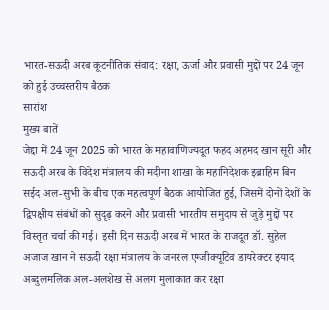भारत-सऊदी अरब कूटनीतिक संवाद: रक्षा, ऊर्जा और प्रवासी मुद्दों पर 24 जून को हुई उच्चस्तरीय बैठक
सारांश
मुख्य बातें
जेद्दा में 24 जून 2025 को भारत के महावाणिज्यदूत फहद अहमद खान सूरी और सऊदी अरब के विदेश मंत्रालय की मदीना शाखा के महानिदेशक इब्राहिम बिन सईद अल-सुभी के बीच एक महत्वपूर्ण बैठक आयोजित हुई, जिसमें दोनों देशों के द्विपक्षीय संबंधों को सुदृढ़ करने और प्रवासी भारतीय समुदाय से जुड़े मुद्दों पर विस्तृत चर्चा की गई। इसी दिन सऊदी अरब में भारत के राजदूत डॉ. सुहेल अजाज खान ने सऊदी रक्षा मंत्रालय के जनरल एग्जीक्यूटिव डायरेक्टर इयाद अब्दुलमलिक अल-अलशेख से अलग मुलाकात कर रक्षा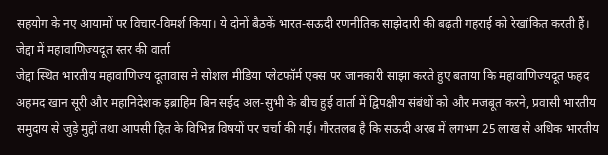सहयोग के नए आयामों पर विचार-विमर्श किया। ये दोनों बैठकें भारत-सऊदी रणनीतिक साझेदारी की बढ़ती गहराई को रेखांकित करती हैं।
जेद्दा में महावाणिज्यदूत स्तर की वार्ता
जेद्दा स्थित भारतीय महावाणिज्य दूतावास ने सोशल मीडिया प्लेटफॉर्म एक्स पर जानकारी साझा करते हुए बताया कि महावाणिज्यदूत फहद अहमद खान सूरी और महानिदेशक इब्राहिम बिन सईद अल-सुभी के बीच हुई वार्ता में द्विपक्षीय संबंधों को और मजबूत करने, प्रवासी भारतीय समुदाय से जुड़े मुद्दों तथा आपसी हित के विभिन्न विषयों पर चर्चा की गई। गौरतलब है कि सऊदी अरब में लगभग 25 लाख से अधिक भारतीय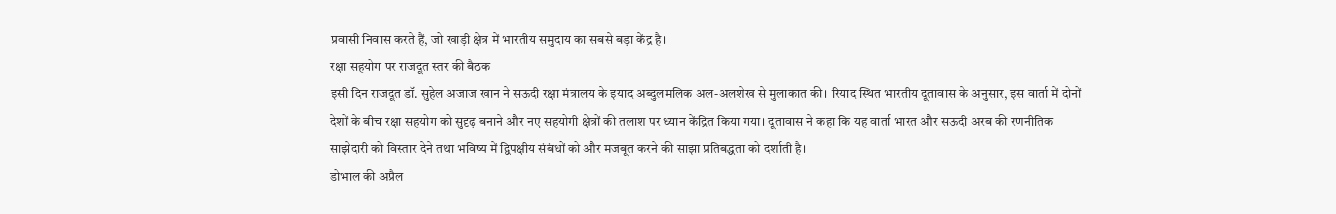प्रवासी निवास करते हैं, जो खाड़ी क्षेत्र में भारतीय समुदाय का सबसे बड़ा केंद्र है।
रक्षा सहयोग पर राजदूत स्तर की बैठक
इसी दिन राजदूत डॉ. सुहेल अजाज खान ने सऊदी रक्षा मंत्रालय के इयाद अब्दुलमलिक अल-अलशेख से मुलाकात की। रियाद स्थित भारतीय दूतावास के अनुसार, इस वार्ता में दोनों देशों के बीच रक्षा सहयोग को सुदृढ़ बनाने और नए सहयोगी क्षेत्रों की तलाश पर ध्यान केंद्रित किया गया। दूतावास ने कहा कि यह वार्ता भारत और सऊदी अरब की रणनीतिक साझेदारी को विस्तार देने तथा भविष्य में द्विपक्षीय संबंधों को और मजबूत करने की साझा प्रतिबद्धता को दर्शाती है।
डोभाल की अप्रैल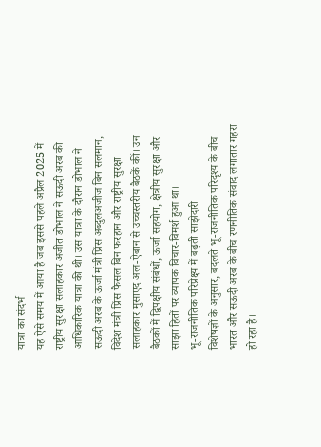यात्रा का संदर्भ
यह ऐसे समय में आया है जब इससे पहले अप्रैल 2025 में राष्ट्रीय सुरक्षा सलाहकार अजीत डोभाल ने सऊदी अरब की आधिकारिक यात्रा की थी। उस यात्रा के दौरान डोभाल ने सऊदी अरब के ऊर्जा मंत्री प्रिंस अब्दुलअजीज बिन सलमान, विदेश मंत्री प्रिंस फैसल बिन फरहान और राष्ट्रीय सुरक्षा सलाहकार मुसाएद अल-ऐबान से उच्चस्तरीय बैठकें कीं। उन बैठकों में द्विपक्षीय संबंधों, ऊर्जा सहयोग, क्षेत्रीय सुरक्षा और साझा हितों पर व्यापक विचार-विमर्श हुआ था।
भू-राजनीतिक परिप्रेक्ष्य में बढ़ती साझेदारी
विशेषज्ञों के अनुसार, बदलते भू-राजनीतिक परिदृश्य के बीच भारत और सऊदी अरब के बीच रणनीतिक संवाद लगातार गहरा हो रहा है।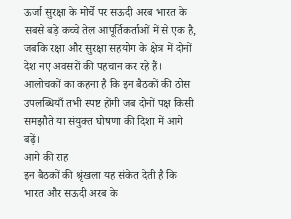ऊर्जा सुरक्षा के मोर्चे पर सऊदी अरब भारत के सबसे बड़े कच्चे तेल आपूर्तिकर्ताओं में से एक है, जबकि रक्षा और सुरक्षा सहयोग के क्षेत्र में दोनों देश नए अवसरों की पहचान कर रहे हैं। आलोचकों का कहना है कि इन बैठकों की ठोस उपलब्धियाँ तभी स्पष्ट होंगी जब दोनों पक्ष किसी समझौते या संयुक्त घोषणा की दिशा में आगे बढ़ें।
आगे की राह
इन बैठकों की श्रृंखला यह संकेत देती है कि भारत और सऊदी अरब के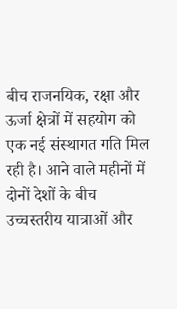बीच राजनयिक, रक्षा और ऊर्जा क्षेत्रों में सहयोग को एक नई संस्थागत गति मिल रही है। आने वाले महीनों में दोनों देशों के बीच उच्चस्तरीय यात्राओं और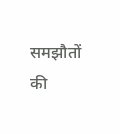समझौतों की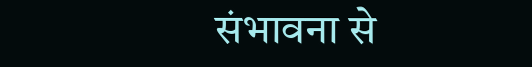संभावना से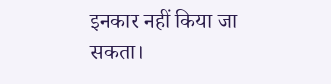इनकार नहीं किया जा सकता।